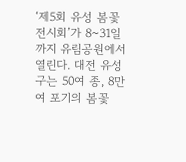‘제5회 유성 봄꽃전시회’가 8~31일까지 유림공원에서 열린다. 대전 유성구는 50여 종, 8만여 포기의 봄꽃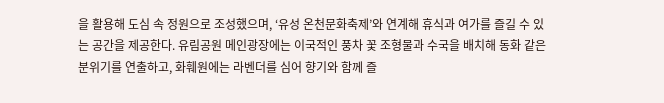을 활용해 도심 속 정원으로 조성했으며, ‘유성 온천문화축제’와 연계해 휴식과 여가를 즐길 수 있는 공간을 제공한다. 유림공원 메인광장에는 이국적인 풍차 꽃 조형물과 수국을 배치해 동화 같은 분위기를 연출하고, 화훼원에는 라벤더를 심어 향기와 함께 즐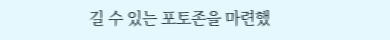길 수 있는 포토존을 마련했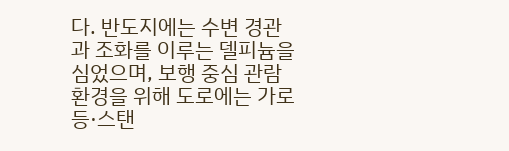다. 반도지에는 수변 경관과 조화를 이루는 델피늄을 심었으며, 보행 중심 관람 환경을 위해 도로에는 가로등·스탠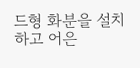드형 화분을 설치하고 어은